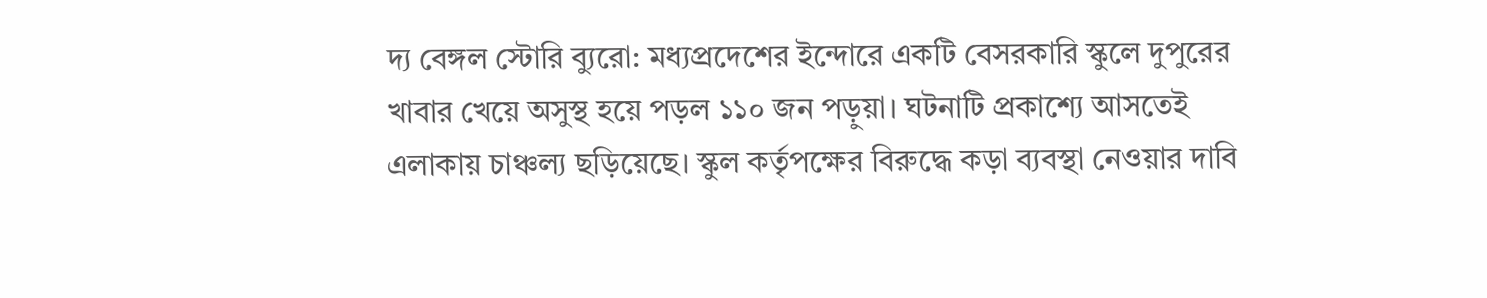দ্য বেঙ্গল স্টোরি ব্যুরো: মধ্যপ্রদেশের ইন্দোরে একটি বেসরকারি স্কুলে দুপুরের খাবার খেয়ে অসুস্থ হয়ে পড়ল ১১০ জন পড়ুয়া। ঘটনাটি প্রকাশ্যে আসতেই এলাকায় চাঞ্চল্য ছড়িয়েছে। স্কুল কর্তৃপক্ষের বিরুদ্ধে কড়া ব্যবস্থা নেওয়ার দাবি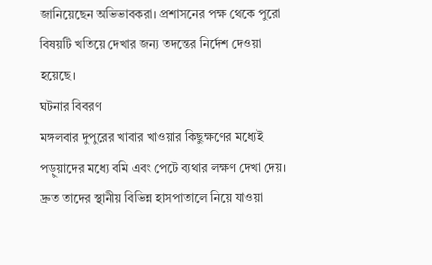জানিয়েছেন অভিভাবকরা। প্রশাসনের পক্ষ থেকে পুরো বিষয়টি খতিয়ে দেখার জন্য তদন্তের নির্দেশ দেওয়া হয়েছে।
ঘটনার বিবরণ
মঙ্গলবার দুপুরের খাবার খাওয়ার কিছুক্ষণের মধ্যেই পড়ুয়াদের মধ্যে বমি এবং পেটে ব্যথার লক্ষণ দেখা দেয়। দ্রুত তাদের স্থানীয় বিভিন্ন হাসপাতালে নিয়ে যাওয়া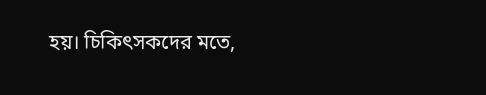হয়। চিকিৎসকদের মতে,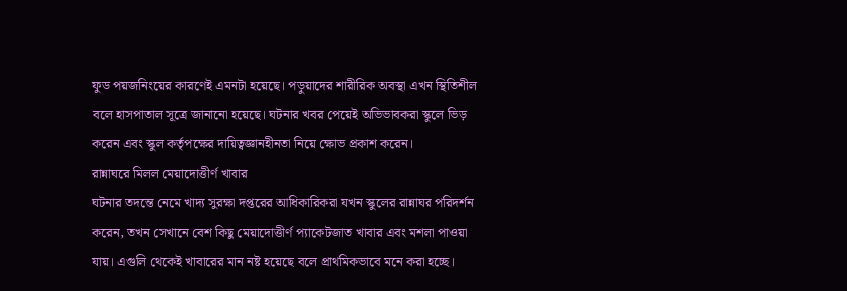ফুড পয়জনিংয়ের কারণেই এমনটা হয়েছে। পড়ুয়াদের শারীরিক অবস্থা এখন স্থিতিশীল বলে হাসপাতাল সূত্রে জানানো হয়েছে। ঘটনার খবর পেয়েই অভিভাবকরা স্কুলে ভিড় করেন এবং স্কুল কর্তৃপক্ষের দায়িত্বজ্ঞানহীনতা নিয়ে ক্ষোভ প্রকাশ করেন।
রান্নাঘরে মিলল মেয়াদোত্তীর্ণ খাবার
ঘটনার তদন্তে নেমে খাদ্য সুরক্ষা দপ্তরের আধিকারিকরা যখন স্কুলের রান্নাঘর পরিদর্শন করেন, তখন সেখানে বেশ কিছু মেয়াদোত্তীর্ণ প্যাকেটজাত খাবার এবং মশলা পাওয়া যায়। এগুলি থেকেই খাবারের মান নষ্ট হয়েছে বলে প্রাথমিকভাবে মনে করা হচ্ছে।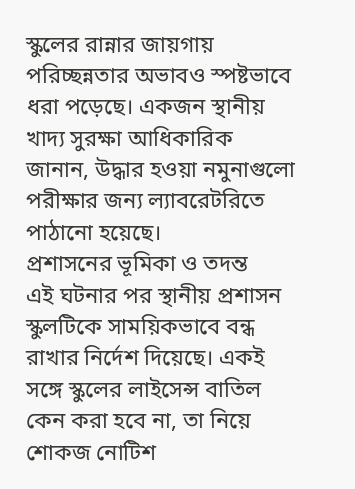স্কুলের রান্নার জায়গায় পরিচ্ছন্নতার অভাবও স্পষ্টভাবে ধরা পড়েছে। একজন স্থানীয় খাদ্য সুরক্ষা আধিকারিক জানান, উদ্ধার হওয়া নমুনাগুলো পরীক্ষার জন্য ল্যাবরেটরিতে পাঠানো হয়েছে।
প্রশাসনের ভূমিকা ও তদন্ত
এই ঘটনার পর স্থানীয় প্রশাসন স্কুলটিকে সাময়িকভাবে বন্ধ রাখার নির্দেশ দিয়েছে। একই সঙ্গে স্কুলের লাইসেন্স বাতিল কেন করা হবে না, তা নিয়ে শোকজ নোটিশ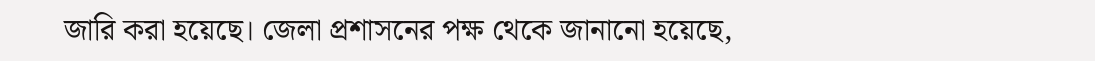জারি করা হয়েছে। জেলা প্রশাসনের পক্ষ থেকে জানানো হয়েছে,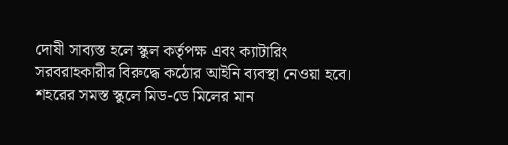দোষী সাব্যস্ত হলে স্কুল কর্তৃপক্ষ এবং ক্যাটারিং সরবরাহকারীর বিরুদ্ধে কঠোর আইনি ব্যবস্থা নেওয়া হবে। শহরের সমস্ত স্কুলে মিড-ডে মিলের মান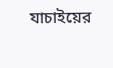যাচাইয়ের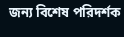জন্য বিশেষ পরিদর্শক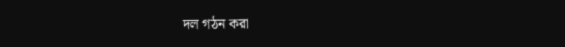দল গঠন করা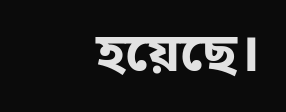হয়েছে।